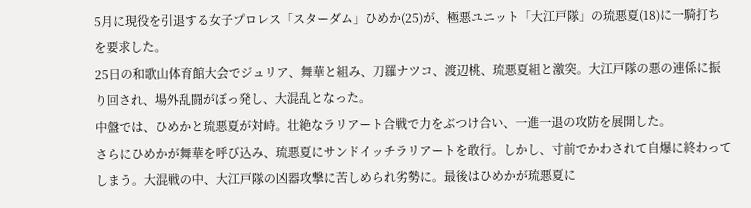5月に現役を引退する女子プロレス「スターダム」ひめか(25)が、極悪ユニット「大江戸隊」の琉悪夏(18)に一騎打ちを要求した。
25日の和歌山体育館大会でジュリア、舞華と組み、刀羅ナツコ、渡辺桃、琉悪夏組と激突。大江戸隊の悪の連係に振り回され、場外乱闘がぼっ発し、大混乱となった。
中盤では、ひめかと琉悪夏が対峙。壮絶なラリアート合戦で力をぶつけ合い、一進一退の攻防を展開した。
さらにひめかが舞華を呼び込み、琉悪夏にサンドイッチラリアートを敢行。しかし、寸前でかわされて自爆に終わってしまう。大混戦の中、大江戸隊の凶器攻撃に苦しめられ劣勢に。最後はひめかが琉悪夏に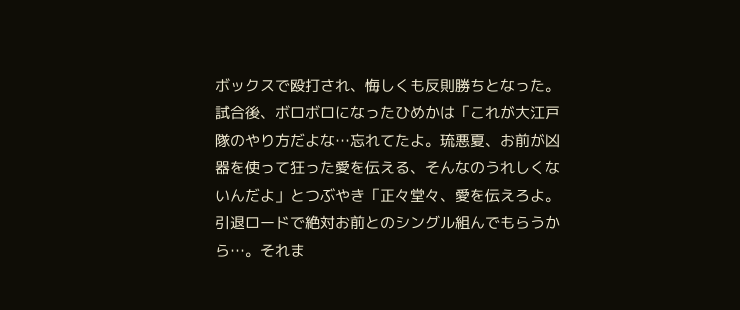ボックスで殴打され、悔しくも反則勝ちとなった。
試合後、ボロボロになったひめかは「これが大江戸隊のやり方だよな…忘れてたよ。琉悪夏、お前が凶器を使って狂った愛を伝える、そんなのうれしくないんだよ」とつぶやき「正々堂々、愛を伝えろよ。引退ロードで絶対お前とのシングル組んでもらうから…。それま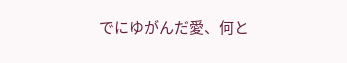でにゆがんだ愛、何と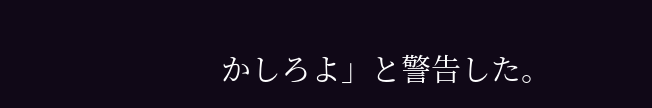かしろよ」と警告した。